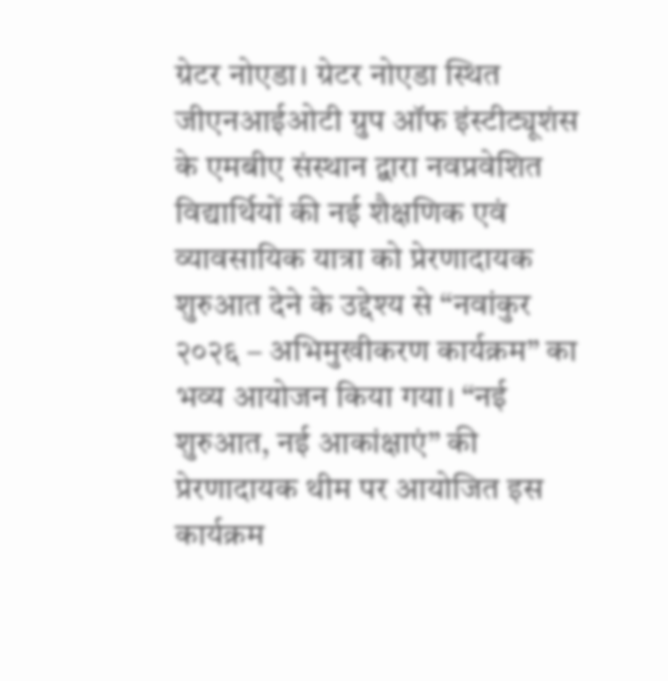ग्रेटर नोएडा। ग्रेटर नोएडा स्थित जीएनआईओटी ग्रुप ऑफ इंस्टीट्यूशंस के एमबीए संस्थान द्वारा नवप्रवेशित विद्यार्थियों की नई शैक्षणिक एवं व्यावसायिक यात्रा को प्रेरणादायक शुरुआत देने के उद्देश्य से “नवांकुर २०२६ – अभिमुखीकरण कार्यक्रम” का भव्य आयोजन किया गया। “नई शुरुआत, नई आकांक्षाएं” की प्रेरणादायक थीम पर आयोजित इस कार्यक्रम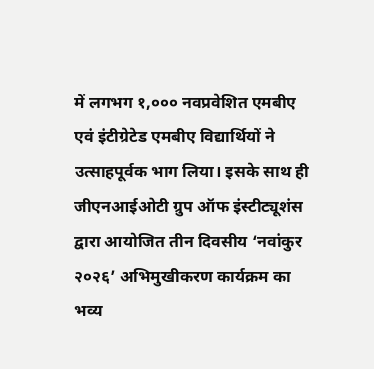में लगभग १,००० नवप्रवेशित एमबीए एवं इंटीग्रेटेड एमबीए विद्यार्थियों ने उत्साहपूर्वक भाग लिया। इसके साथ ही जीएनआईओटी ग्रुप ऑफ इंस्टीट्यूशंस द्वारा आयोजित तीन दिवसीय ‘नवांकुर २०२६’ अभिमुखीकरण कार्यक्रम का भव्य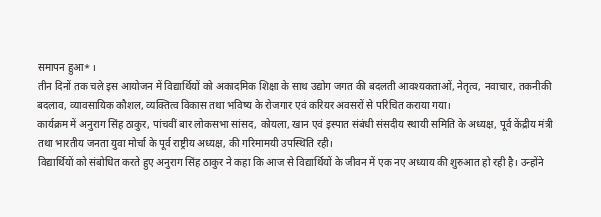समापन हुआ* ।
तीन दिनों तक चले इस आयोजन में विद्यार्थियों को अकादमिक शिक्षा के साथ उद्योग जगत की बदलती आवश्यकताओं, नेतृत्व, नवाचार, तकनीकी बदलाव, व्यावसायिक कौशल, व्यक्तित्व विकास तथा भविष्य के रोजगार एवं करियर अवसरों से परिचित कराया गया।
कार्यक्रम में अनुराग सिंह ठाकुर, पांचवीं बार लोकसभा सांसद, कोयला, खान एवं इस्पात संबंधी संसदीय स्थायी समिति के अध्यक्ष, पूर्व केंद्रीय मंत्री तथा भारतीय जनता युवा मोर्चा के पूर्व राष्ट्रीय अध्यक्ष, की गरिमामयी उपस्थिति रही।
विद्यार्थियों को संबोधित करते हुए अनुराग सिंह ठाकुर ने कहा कि आज से विद्यार्थियों के जीवन में एक नए अध्याय की शुरुआत हो रही है। उन्होंने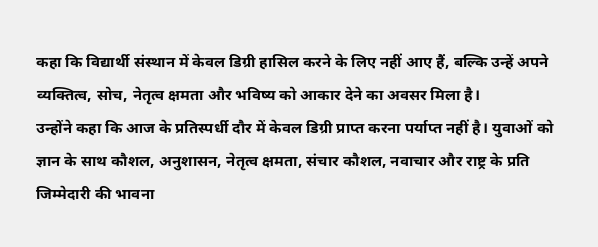कहा कि विद्यार्थी संस्थान में केवल डिग्री हासिल करने के लिए नहीं आए हैं, बल्कि उन्हें अपने व्यक्तित्व, सोच, नेतृत्व क्षमता और भविष्य को आकार देने का अवसर मिला है।
उन्होंने कहा कि आज के प्रतिस्पर्धी दौर में केवल डिग्री प्राप्त करना पर्याप्त नहीं है। युवाओं को ज्ञान के साथ कौशल, अनुशासन, नेतृत्व क्षमता, संचार कौशल, नवाचार और राष्ट्र के प्रति जिम्मेदारी की भावना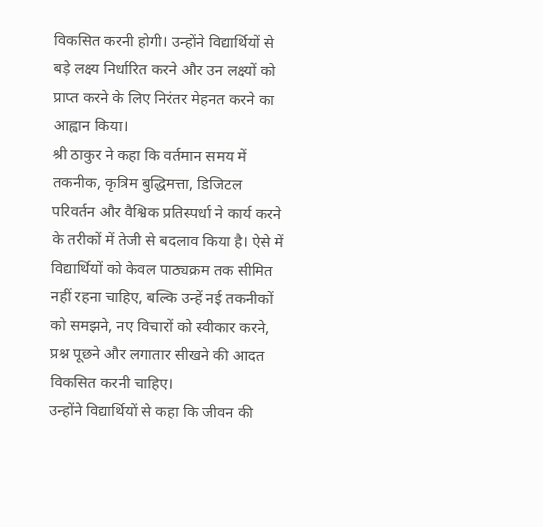विकसित करनी होगी। उन्होंने विद्यार्थियों से बड़े लक्ष्य निर्धारित करने और उन लक्ष्यों को प्राप्त करने के लिए निरंतर मेहनत करने का आह्वान किया।
श्री ठाकुर ने कहा कि वर्तमान समय में तकनीक, कृत्रिम बुद्धिमत्ता, डिजिटल परिवर्तन और वैश्विक प्रतिस्पर्धा ने कार्य करने के तरीकों में तेजी से बदलाव किया है। ऐसे में विद्यार्थियों को केवल पाठ्यक्रम तक सीमित नहीं रहना चाहिए, बल्कि उन्हें नई तकनीकों को समझने, नए विचारों को स्वीकार करने, प्रश्न पूछने और लगातार सीखने की आदत विकसित करनी चाहिए।
उन्होंने विद्यार्थियों से कहा कि जीवन की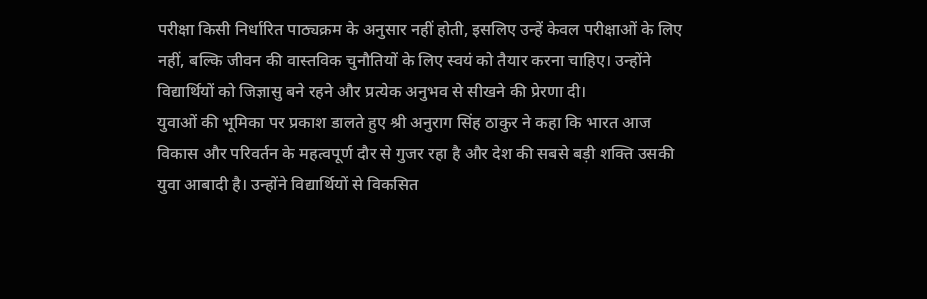परीक्षा किसी निर्धारित पाठ्यक्रम के अनुसार नहीं होती, इसलिए उन्हें केवल परीक्षाओं के लिए नहीं, बल्कि जीवन की वास्तविक चुनौतियों के लिए स्वयं को तैयार करना चाहिए। उन्होंने विद्यार्थियों को जिज्ञासु बने रहने और प्रत्येक अनुभव से सीखने की प्रेरणा दी।
युवाओं की भूमिका पर प्रकाश डालते हुए श्री अनुराग सिंह ठाकुर ने कहा कि भारत आज विकास और परिवर्तन के महत्वपूर्ण दौर से गुजर रहा है और देश की सबसे बड़ी शक्ति उसकी युवा आबादी है। उन्होंने विद्यार्थियों से विकसित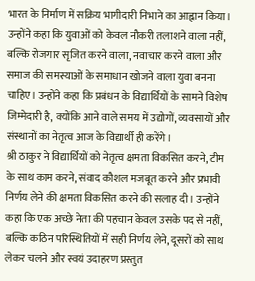भारत के निर्माण में सक्रिय भागीदारी निभाने का आह्वान किया।
उन्होंने कहा कि युवाओं को केवल नौकरी तलाशने वाला नहीं, बल्कि रोजगार सृजित करने वाला, नवाचार करने वाला और समाज की समस्याओं के समाधान खोजने वाला युवा बनना चाहिए। उन्होंने कहा कि प्रबंधन के विद्यार्थियों के सामने विशेष जिम्मेदारी है, क्योंकि आने वाले समय में उद्योगों, व्यवसायों और संस्थानों का नेतृत्व आज के विद्यार्थी ही करेंगे।
श्री ठाकुर ने विद्यार्थियों को नेतृत्व क्षमता विकसित करने, टीम के साथ काम करने, संवाद कौशल मजबूत करने और प्रभावी निर्णय लेने की क्षमता विकसित करने की सलाह दी। उन्होंने कहा कि एक अच्छे नेता की पहचान केवल उसके पद से नहीं, बल्कि कठिन परिस्थितियों में सही निर्णय लेने, दूसरों को साथ लेकर चलने और स्वयं उदाहरण प्रस्तुत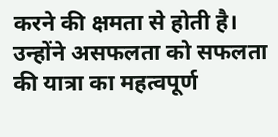करने की क्षमता से होती है।
उन्होंने असफलता को सफलता की यात्रा का महत्वपूर्ण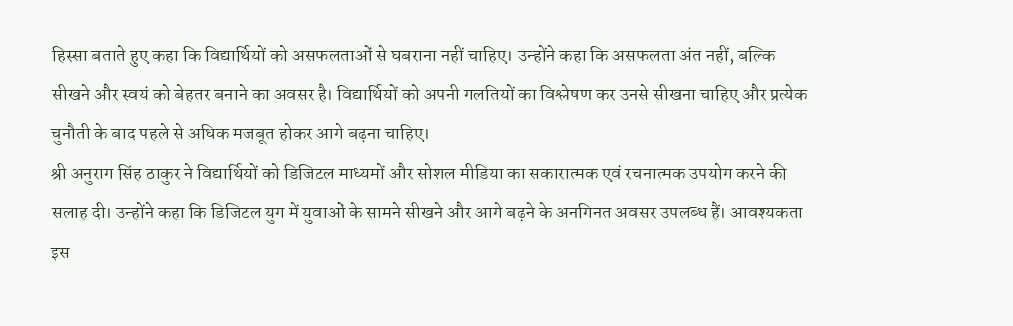हिस्सा बताते हुए कहा कि विद्यार्थियों को असफलताओं से घबराना नहीं चाहिए। उन्होंने कहा कि असफलता अंत नहीं, बल्कि सीखने और स्वयं को बेहतर बनाने का अवसर है। विद्यार्थियों को अपनी गलतियों का विश्लेषण कर उनसे सीखना चाहिए और प्रत्येक चुनौती के बाद पहले से अधिक मजबूत होकर आगे बढ़ना चाहिए।
श्री अनुराग सिंह ठाकुर ने विद्यार्थियों को डिजिटल माध्यमों और सोशल मीडिया का सकारात्मक एवं रचनात्मक उपयोग करने की सलाह दी। उन्होंने कहा कि डिजिटल युग में युवाओं के सामने सीखने और आगे बढ़ने के अनगिनत अवसर उपलब्ध हैं। आवश्यकता इस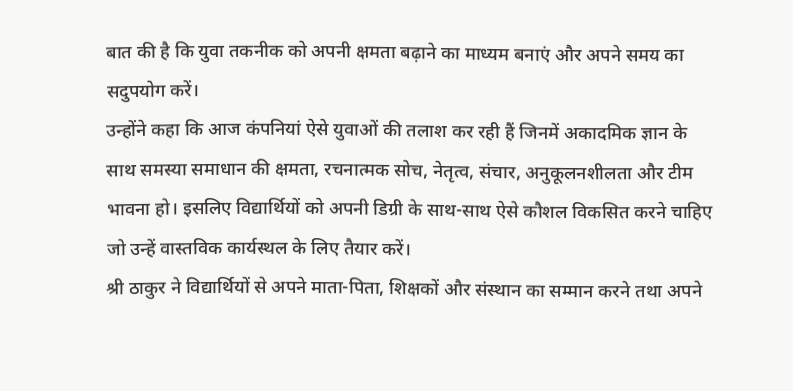बात की है कि युवा तकनीक को अपनी क्षमता बढ़ाने का माध्यम बनाएं और अपने समय का सदुपयोग करें।
उन्होंने कहा कि आज कंपनियां ऐसे युवाओं की तलाश कर रही हैं जिनमें अकादमिक ज्ञान के साथ समस्या समाधान की क्षमता, रचनात्मक सोच, नेतृत्व, संचार, अनुकूलनशीलता और टीम भावना हो। इसलिए विद्यार्थियों को अपनी डिग्री के साथ-साथ ऐसे कौशल विकसित करने चाहिए जो उन्हें वास्तविक कार्यस्थल के लिए तैयार करें।
श्री ठाकुर ने विद्यार्थियों से अपने माता-पिता, शिक्षकों और संस्थान का सम्मान करने तथा अपने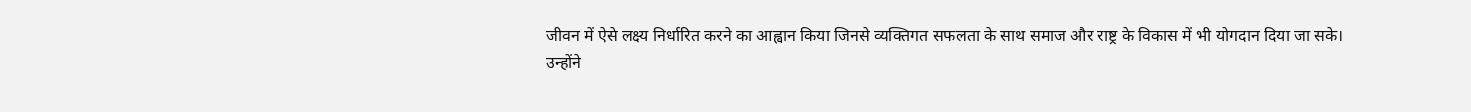जीवन में ऐसे लक्ष्य निर्धारित करने का आह्वान किया जिनसे व्यक्तिगत सफलता के साथ समाज और राष्ट्र के विकास में भी योगदान दिया जा सके।
उन्होंने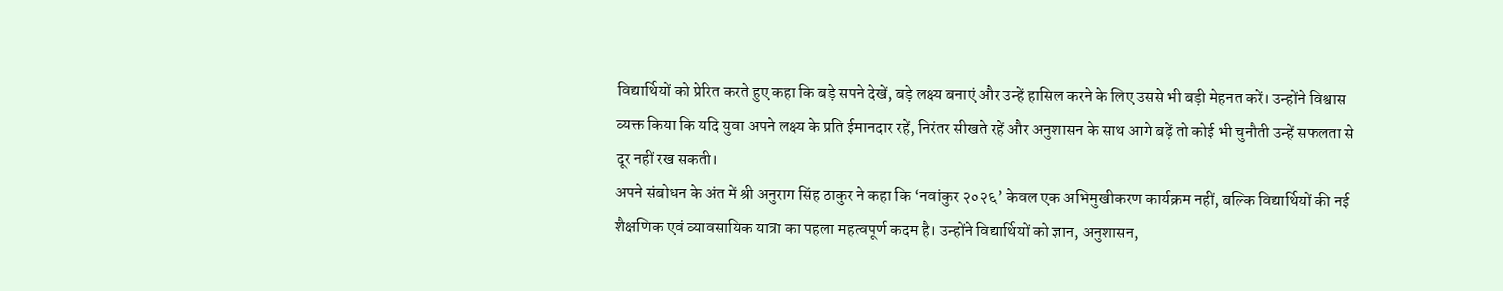विद्यार्थियों को प्रेरित करते हुए कहा कि बड़े सपने देखें, बड़े लक्ष्य बनाएं और उन्हें हासिल करने के लिए उससे भी बड़ी मेहनत करें। उन्होंने विश्वास व्यक्त किया कि यदि युवा अपने लक्ष्य के प्रति ईमानदार रहें, निरंतर सीखते रहें और अनुशासन के साथ आगे बढ़ें तो कोई भी चुनौती उन्हें सफलता से दूर नहीं रख सकती।
अपने संबोधन के अंत में श्री अनुराग सिंह ठाकुर ने कहा कि ‘नवांकुर २०२६’ केवल एक अभिमुखीकरण कार्यक्रम नहीं, बल्कि विद्यार्थियों की नई शैक्षणिक एवं व्यावसायिक यात्रा का पहला महत्वपूर्ण कदम है। उन्होंने विद्यार्थियों को ज्ञान, अनुशासन,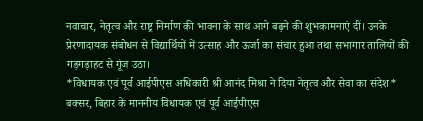नवाचार, नेतृत्व और राष्ट्र निर्माण की भावना के साथ आगे बढ़ने की शुभकामनाएं दीं। उनके प्रेरणादायक संबोधन से विद्यार्थियों में उत्साह और ऊर्जा का संचार हुआ तथा सभागार तालियों की गड़गड़ाहट से गूंज उठा।
*विधायक एवं पूर्व आईपीएस अधिकारी श्री आनंद मिश्रा ने दिया नेतृत्व और सेवा का संदेश*
बक्सर, बिहार के माननीय विधायक एवं पूर्व आईपीएस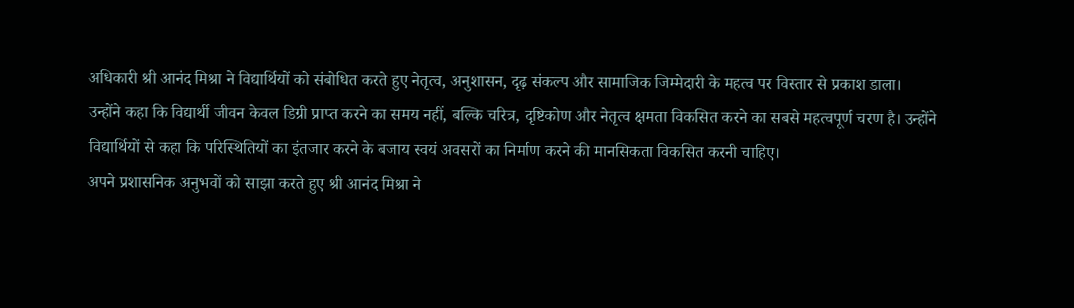अधिकारी श्री आनंद मिश्रा ने विद्यार्थियों को संबोधित करते हुए नेतृत्व, अनुशासन, दृढ़ संकल्प और सामाजिक जिम्मेदारी के महत्व पर विस्तार से प्रकाश डाला।
उन्होंने कहा कि विद्यार्थी जीवन केवल डिग्री प्राप्त करने का समय नहीं, बल्कि चरित्र, दृष्टिकोण और नेतृत्व क्षमता विकसित करने का सबसे महत्वपूर्ण चरण है। उन्होंने विद्यार्थियों से कहा कि परिस्थितियों का इंतजार करने के बजाय स्वयं अवसरों का निर्माण करने की मानसिकता विकसित करनी चाहिए।
अपने प्रशासनिक अनुभवों को साझा करते हुए श्री आनंद मिश्रा ने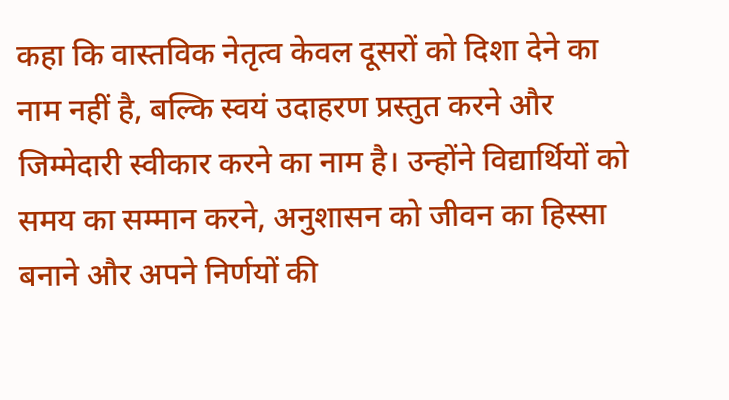कहा कि वास्तविक नेतृत्व केवल दूसरों को दिशा देने का नाम नहीं है, बल्कि स्वयं उदाहरण प्रस्तुत करने और जिम्मेदारी स्वीकार करने का नाम है। उन्होंने विद्यार्थियों को समय का सम्मान करने, अनुशासन को जीवन का हिस्सा बनाने और अपने निर्णयों की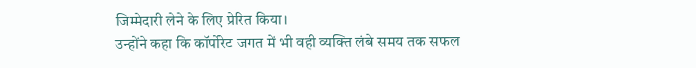जिम्मेदारी लेने के लिए प्रेरित किया।
उन्होंने कहा कि कॉर्पोरेट जगत में भी वही व्यक्ति लंबे समय तक सफल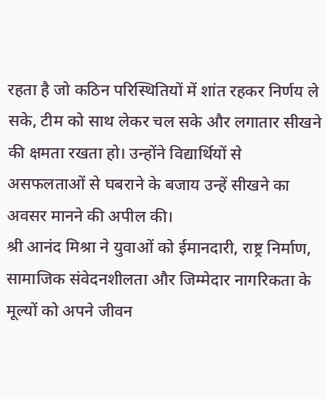रहता है जो कठिन परिस्थितियों में शांत रहकर निर्णय ले सके, टीम को साथ लेकर चल सके और लगातार सीखने की क्षमता रखता हो। उन्होंने विद्यार्थियों से असफलताओं से घबराने के बजाय उन्हें सीखने का अवसर मानने की अपील की।
श्री आनंद मिश्रा ने युवाओं को ईमानदारी, राष्ट्र निर्माण, सामाजिक संवेदनशीलता और जिम्मेदार नागरिकता के मूल्यों को अपने जीवन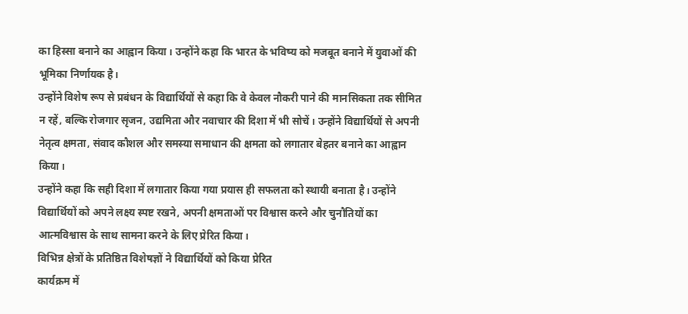का हिस्सा बनाने का आह्वान किया। उन्होंने कहा कि भारत के भविष्य को मजबूत बनाने में युवाओं की भूमिका निर्णायक है।
उन्होंने विशेष रूप से प्रबंधन के विद्यार्थियों से कहा कि वे केवल नौकरी पाने की मानसिकता तक सीमित न रहें, बल्कि रोजगार सृजन, उद्यमिता और नवाचार की दिशा में भी सोचें। उन्होंने विद्यार्थियों से अपनी नेतृत्व क्षमता, संवाद कौशल और समस्या समाधान की क्षमता को लगातार बेहतर बनाने का आह्वान किया।
उन्होंने कहा कि सही दिशा में लगातार किया गया प्रयास ही सफलता को स्थायी बनाता है। उन्होंने विद्यार्थियों को अपने लक्ष्य स्पष्ट रखने, अपनी क्षमताओं पर विश्वास करने और चुनौतियों का आत्मविश्वास के साथ सामना करने के लिए प्रेरित किया।
विभिन्न क्षेत्रों के प्रतिष्ठित विशेषज्ञों ने विद्यार्थियों को किया प्रेरित
कार्यक्रम में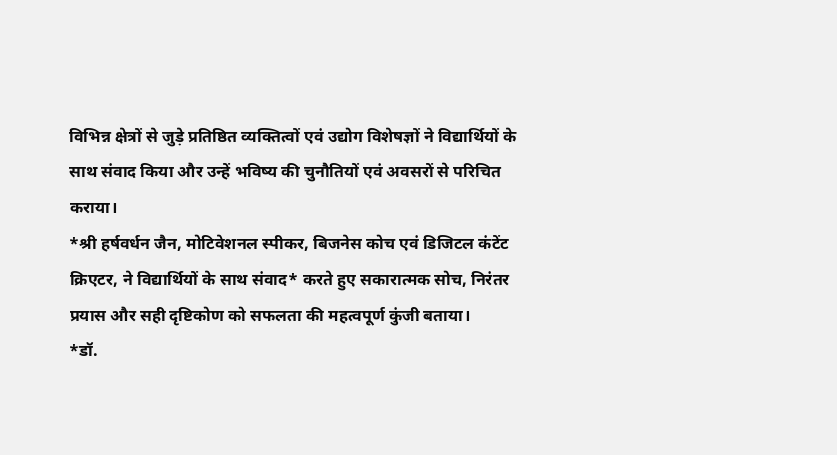विभिन्न क्षेत्रों से जुड़े प्रतिष्ठित व्यक्तित्वों एवं उद्योग विशेषज्ञों ने विद्यार्थियों के साथ संवाद किया और उन्हें भविष्य की चुनौतियों एवं अवसरों से परिचित कराया।
*श्री हर्षवर्धन जैन, मोटिवेशनल स्पीकर, बिजनेस कोच एवं डिजिटल कंटेंट क्रिएटर, ने विद्यार्थियों के साथ संवाद* करते हुए सकारात्मक सोच, निरंतर प्रयास और सही दृष्टिकोण को सफलता की महत्वपूर्ण कुंजी बताया।
*डॉ.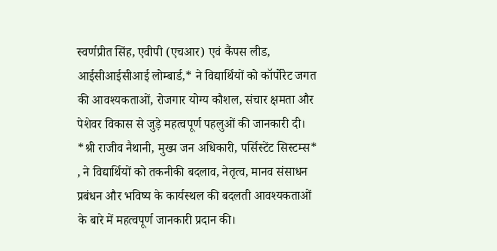स्वर्णप्रीत सिंह, एवीपी (एचआर) एवं कैंपस लीड, आईसीआईसीआई लोम्बार्ड,* ने विद्यार्थियों को कॉर्पोरेट जगत की आवश्यकताओं, रोजगार योग्य कौशल, संचार क्षमता और पेशेवर विकास से जुड़े महत्वपूर्ण पहलुओं की जानकारी दी।
*श्री राजीव नैथानी, मुख्य जन अधिकारी, पर्सिस्टेंट सिस्टम्स* , ने विद्यार्थियों को तकनीकी बदलाव, नेतृत्व, मानव संसाधन प्रबंधन और भविष्य के कार्यस्थल की बदलती आवश्यकताओं के बारे में महत्वपूर्ण जानकारी प्रदान की।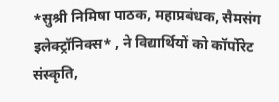*सुश्री निमिषा पाठक, महाप्रबंधक, सैमसंग इलेक्ट्रॉनिक्स* , ने विद्यार्थियों को कॉर्पोरेट संस्कृति,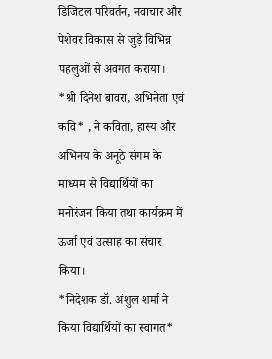डिजिटल परिवर्तन, नवाचार और पेशेवर विकास से जुड़े विभिन्न पहलुओं से अवगत कराया।
*श्री दिनेश बावरा, अभिनेता एवं कवि* , ने कविता, हास्य और अभिनय के अनूठे संगम के माध्यम से विद्यार्थियों का मनोरंजन किया तथा कार्यक्रम में ऊर्जा एवं उत्साह का संचार किया।
*निदेशक डॉ. अंशुल शर्मा ने किया विद्यार्थियों का स्वागत*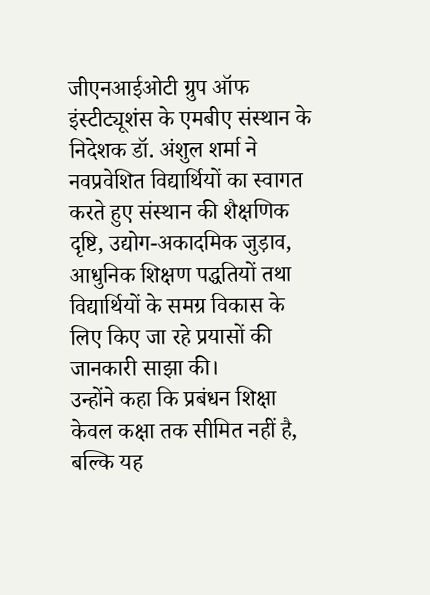जीएनआईओटी ग्रुप ऑफ इंस्टीट्यूशंस के एमबीए संस्थान के निदेशक डॉ. अंशुल शर्मा ने नवप्रवेशित विद्यार्थियों का स्वागत करते हुए संस्थान की शैक्षणिक दृष्टि, उद्योग-अकादमिक जुड़ाव, आधुनिक शिक्षण पद्धतियों तथा विद्यार्थियों के समग्र विकास के लिए किए जा रहे प्रयासों की जानकारी साझा की।
उन्होंने कहा कि प्रबंधन शिक्षा केवल कक्षा तक सीमित नहीं है, बल्कि यह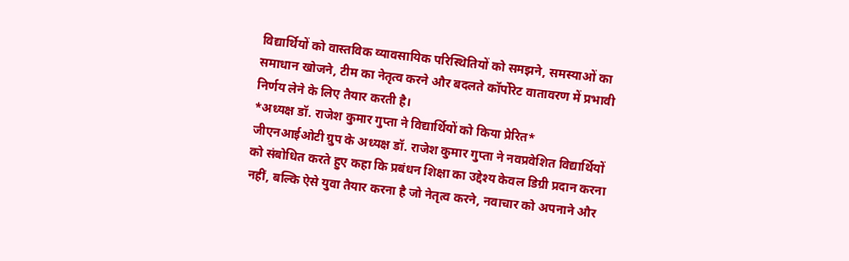विद्यार्थियों को वास्तविक व्यावसायिक परिस्थितियों को समझने, समस्याओं का समाधान खोजने, टीम का नेतृत्व करने और बदलते कॉर्पोरेट वातावरण में प्रभावी निर्णय लेने के लिए तैयार करती है।
*अध्यक्ष डॉ. राजेश कुमार गुप्ता ने विद्यार्थियों को किया प्रेरित*
जीएनआईओटी ग्रुप के अध्यक्ष डॉ. राजेश कुमार गुप्ता ने नवप्रवेशित विद्यार्थियों को संबोधित करते हुए कहा कि प्रबंधन शिक्षा का उद्देश्य केवल डिग्री प्रदान करना नहीं, बल्कि ऐसे युवा तैयार करना है जो नेतृत्व करने, नवाचार को अपनाने और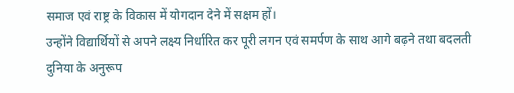समाज एवं राष्ट्र के विकास में योगदान देने में सक्षम हों।
उन्होंने विद्यार्थियों से अपने लक्ष्य निर्धारित कर पूरी लगन एवं समर्पण के साथ आगे बढ़ने तथा बदलती दुनिया के अनुरूप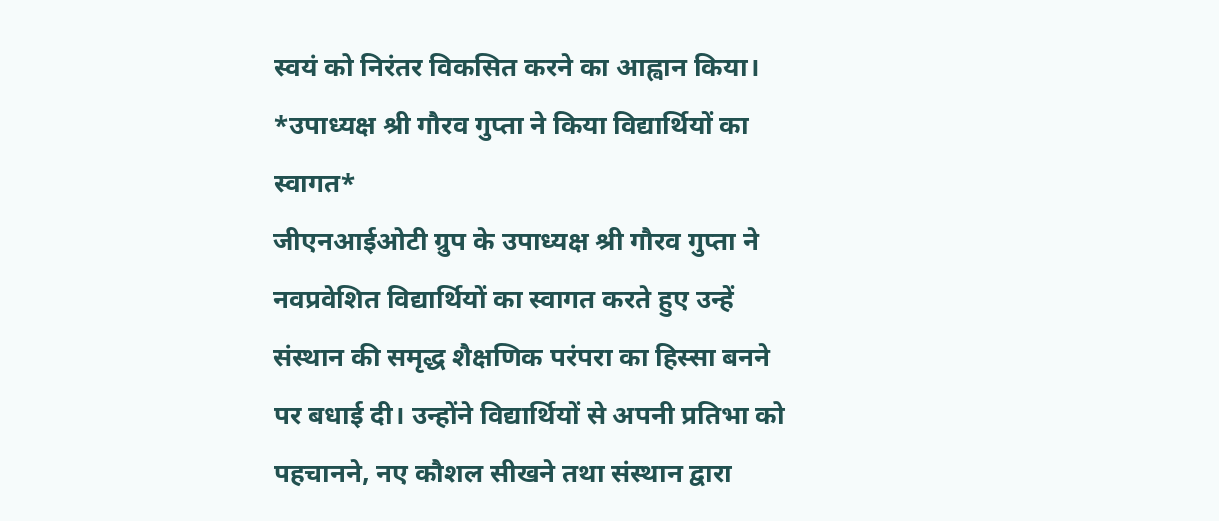स्वयं को निरंतर विकसित करने का आह्वान किया।
*उपाध्यक्ष श्री गौरव गुप्ता ने किया विद्यार्थियों का स्वागत*
जीएनआईओटी ग्रुप के उपाध्यक्ष श्री गौरव गुप्ता ने नवप्रवेशित विद्यार्थियों का स्वागत करते हुए उन्हें संस्थान की समृद्ध शैक्षणिक परंपरा का हिस्सा बनने पर बधाई दी। उन्होंने विद्यार्थियों से अपनी प्रतिभा को पहचानने, नए कौशल सीखने तथा संस्थान द्वारा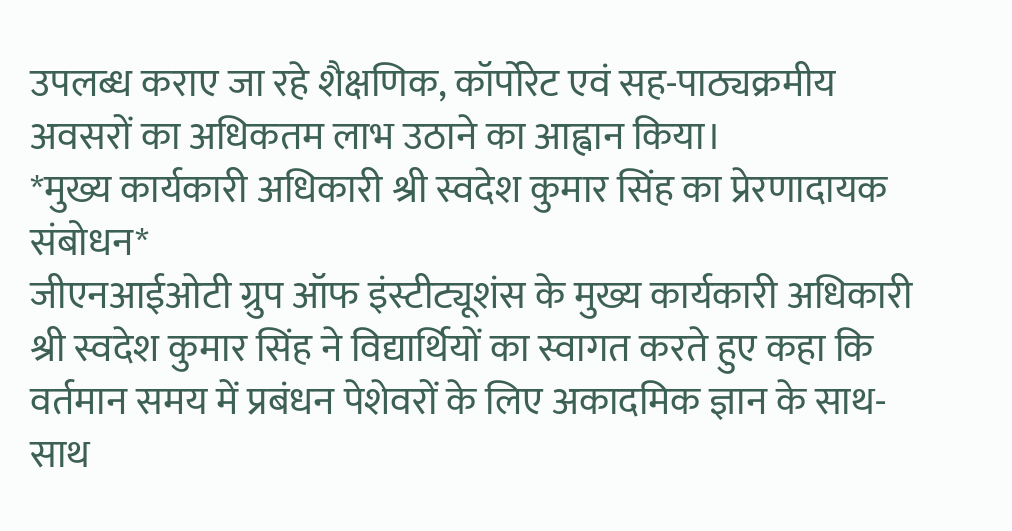उपलब्ध कराए जा रहे शैक्षणिक, कॉर्पोरेट एवं सह-पाठ्यक्रमीय अवसरों का अधिकतम लाभ उठाने का आह्वान किया।
*मुख्य कार्यकारी अधिकारी श्री स्वदेश कुमार सिंह का प्रेरणादायक संबोधन*
जीएनआईओटी ग्रुप ऑफ इंस्टीट्यूशंस के मुख्य कार्यकारी अधिकारी श्री स्वदेश कुमार सिंह ने विद्यार्थियों का स्वागत करते हुए कहा कि वर्तमान समय में प्रबंधन पेशेवरों के लिए अकादमिक ज्ञान के साथ-साथ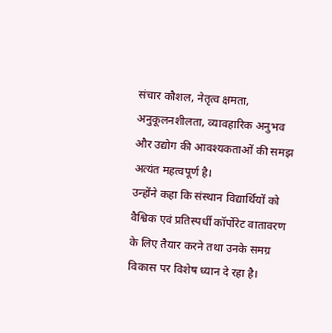संचार कौशल, नेतृत्व क्षमता, अनुकूलनशीलता, व्यावहारिक अनुभव और उद्योग की आवश्यकताओं की समझ अत्यंत महत्वपूर्ण है।
उन्होंने कहा कि संस्थान विद्यार्थियों को वैश्विक एवं प्रतिस्पर्धी कॉर्पोरेट वातावरण के लिए तैयार करने तथा उनके समग्र विकास पर विशेष ध्यान दे रहा है।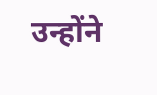उन्होंने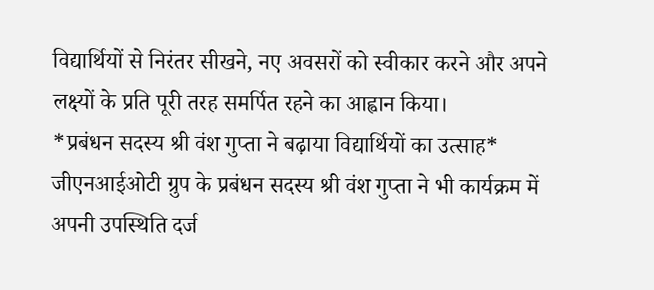विद्यार्थियों से निरंतर सीखने, नए अवसरों को स्वीकार करने और अपने लक्ष्यों के प्रति पूरी तरह समर्पित रहने का आह्वान किया।
*प्रबंधन सदस्य श्री वंश गुप्ता ने बढ़ाया विद्यार्थियों का उत्साह*
जीएनआईओटी ग्रुप के प्रबंधन सदस्य श्री वंश गुप्ता ने भी कार्यक्रम में अपनी उपस्थिति दर्ज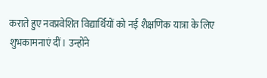कराते हुए नवप्रवेशित विद्यार्थियों को नई शैक्षणिक यात्रा के लिए शुभकामनाएं दीं। उन्होंने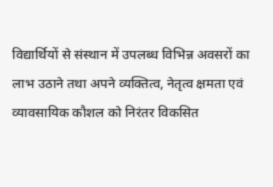विद्यार्थियों से संस्थान में उपलब्ध विभिन्न अवसरों का लाभ उठाने तथा अपने व्यक्तित्व, नेतृत्व क्षमता एवं व्यावसायिक कौशल को निरंतर विकसित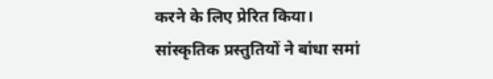करने के लिए प्रेरित किया।
सांस्कृतिक प्रस्तुतियों ने बांधा समां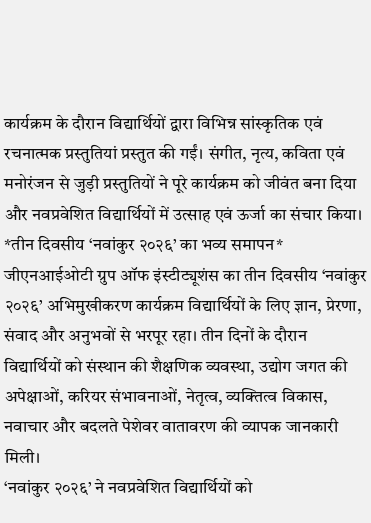कार्यक्रम के दौरान विद्यार्थियों द्वारा विभिन्न सांस्कृतिक एवं रचनात्मक प्रस्तुतियां प्रस्तुत की गईं। संगीत, नृत्य, कविता एवं मनोरंजन से जुड़ी प्रस्तुतियों ने पूरे कार्यक्रम को जीवंत बना दिया और नवप्रवेशित विद्यार्थियों में उत्साह एवं ऊर्जा का संचार किया।
*तीन दिवसीय ‘नवांकुर २०२६’ का भव्य समापन*
जीएनआईओटी ग्रुप ऑफ इंस्टीट्यूशंस का तीन दिवसीय ‘नवांकुर २०२६’ अभिमुखीकरण कार्यक्रम विद्यार्थियों के लिए ज्ञान, प्रेरणा, संवाद और अनुभवों से भरपूर रहा। तीन दिनों के दौरान विद्यार्थियों को संस्थान की शैक्षणिक व्यवस्था, उद्योग जगत की अपेक्षाओं, करियर संभावनाओं, नेतृत्व, व्यक्तित्व विकास, नवाचार और बदलते पेशेवर वातावरण की व्यापक जानकारी मिली।
‘नवांकुर २०२६’ ने नवप्रवेशित विद्यार्थियों को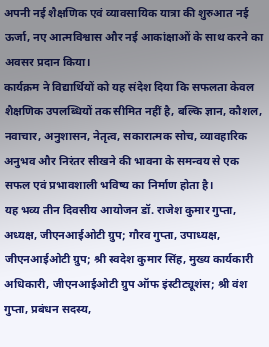अपनी नई शैक्षणिक एवं व्यावसायिक यात्रा की शुरुआत नई ऊर्जा, नए आत्मविश्वास और नई आकांक्षाओं के साथ करने का अवसर प्रदान किया।
कार्यक्रम ने विद्यार्थियों को यह संदेश दिया कि सफलता केवल शैक्षणिक उपलब्धियों तक सीमित नहीं है, बल्कि ज्ञान, कौशल, नवाचार, अनुशासन, नेतृत्व, सकारात्मक सोच, व्यावहारिक अनुभव और निरंतर सीखने की भावना के समन्वय से एक सफल एवं प्रभावशाली भविष्य का निर्माण होता है।
यह भव्य तीन दिवसीय आयोजन डॉ. राजेश कुमार गुप्ता, अध्यक्ष, जीएनआईओटी ग्रुप; गौरव गुप्ता, उपाध्यक्ष, जीएनआईओटी ग्रुप; श्री स्वदेश कुमार सिंह, मुख्य कार्यकारी अधिकारी, जीएनआईओटी ग्रुप ऑफ इंस्टीट्यूशंस; श्री वंश गुप्ता, प्रबंधन सदस्य,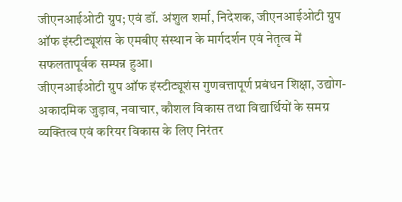जीएनआईओटी ग्रुप; एवं डॉ. अंशुल शर्मा, निदेशक, जीएनआईओटी ग्रुप ऑफ इंस्टीट्यूशंस के एमबीए संस्थान के मार्गदर्शन एवं नेतृत्व में सफलतापूर्वक सम्पन्न हुआ।
जीएनआईओटी ग्रुप ऑफ इंस्टीट्यूशंस गुणवत्तापूर्ण प्रबंधन शिक्षा, उद्योग-अकादमिक जुड़ाव, नवाचार, कौशल विकास तथा विद्यार्थियों के समग्र व्यक्तित्व एवं करियर विकास के लिए निरंतर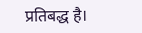प्रतिबद्ध है।